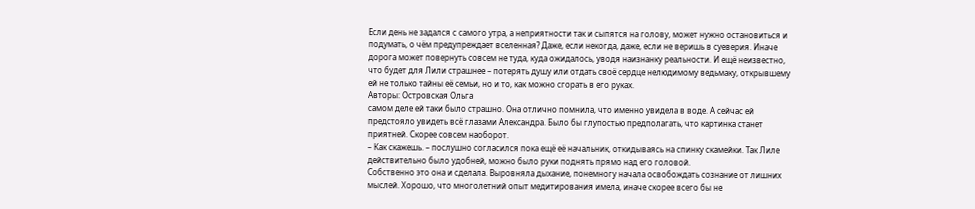Если день не задался с самого утра, а неприятности так и сыпятся на голову, может нужно остановиться и подумать, о чём предупреждает вселенная? Даже, если некогда, даже, если не веришь в суеверия. Иначе дорога может повернуть совсем не туда, куда ожидалось, уводя наизнанку реальности. И ещё неизвестно, что будет для Лили страшнее – потерять душу или отдать своё сердце нелюдимому ведьмаку, открывшему ей не только тайны её семьи, но и то, как можно сгорать в его руках.
Авторы: Островская Ольга
самом деле ей таки было страшно. Она отлично помнила, что именно увидела в воде. А сейчас ей предстояло увидеть всё глазами Александра. Было бы глупостью предполагать, что картинка станет приятней. Скорее совсем наоборот.
– Как скажешь. – послушно согласился пока ещё её начальник, откидываясь на спинку скамейки. Так Лиле действительно было удобней, можно было руки поднять прямо над его головой.
Собственно это она и сделала. Выровняла дыхание, понемногу начала освобождать сознание от лишних мыслей. Хорошо, что многолетний опыт медитирования имела, иначе скорее всего бы не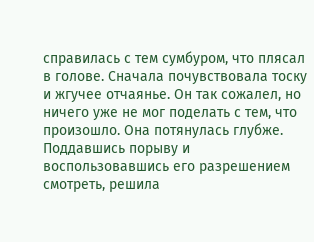справилась с тем сумбуром, что плясал в голове. Сначала почувствовала тоску и жгучее отчаянье. Он так сожалел, но ничего уже не мог поделать с тем, что произошло. Она потянулась глубже. Поддавшись порыву и воспользовавшись его разрешением смотреть, решила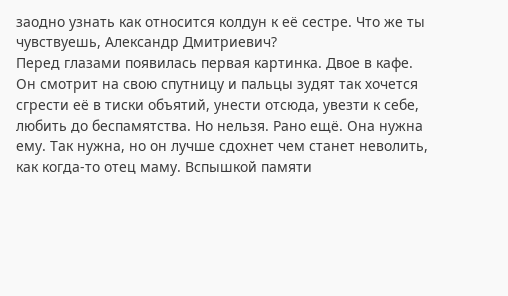заодно узнать как относится колдун к её сестре. Что же ты чувствуешь, Александр Дмитриевич?
Перед глазами появилась первая картинка. Двое в кафе. Он смотрит на свою спутницу и пальцы зудят так хочется сгрести её в тиски объятий, унести отсюда, увезти к себе, любить до беспамятства. Но нельзя. Рано ещё. Она нужна ему. Так нужна, но он лучше сдохнет чем станет неволить, как когда-то отец маму. Вспышкой памяти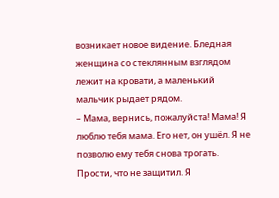возникает новое видение. Бледная женщина со стеклянным взглядом лежит на кровати, а маленький мальчик рыдает рядом.
– Мама, вернись, пожалуйста! Мама! Я люблю тебя мама. Его нет, он ушёл. Я не позволю ему тебя снова трогать. Прости, что не защитил. Я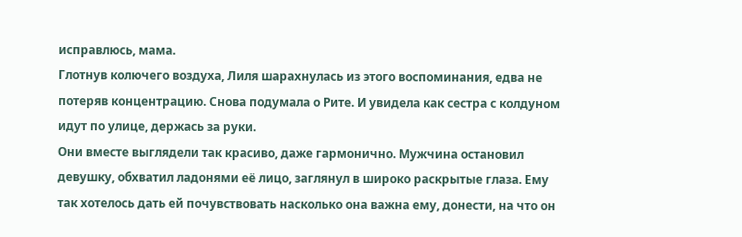исправлюсь, мама.
Глотнув колючего воздуха, Лиля шарахнулась из этого воспоминания, едва не потеряв концентрацию. Снова подумала о Рите. И увидела как сестра с колдуном идут по улице, держась за руки.
Они вместе выглядели так красиво, даже гармонично. Мужчина остановил девушку, обхватил ладонями её лицо, заглянул в широко раскрытые глаза. Ему так хотелось дать ей почувствовать насколько она важна ему, донести, на что он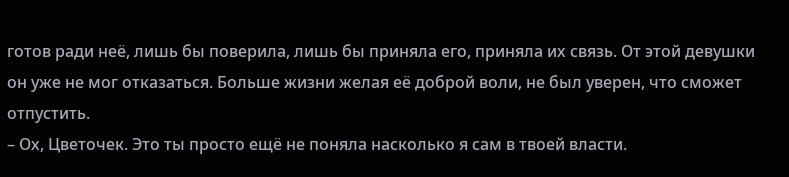готов ради неё, лишь бы поверила, лишь бы приняла его, приняла их связь. От этой девушки он уже не мог отказаться. Больше жизни желая её доброй воли, не был уверен, что сможет отпустить.
– Ох, Цветочек. Это ты просто ещё не поняла насколько я сам в твоей власти.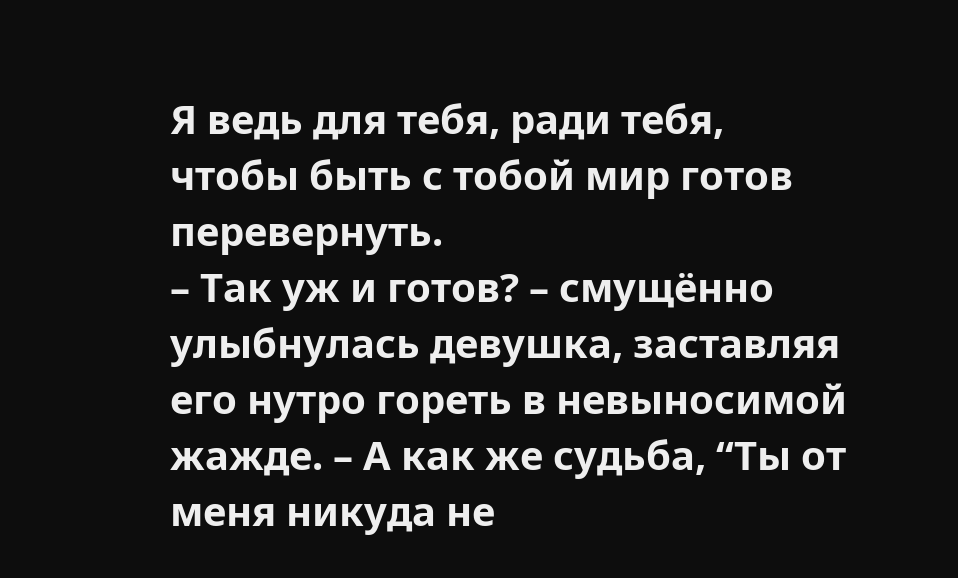Я ведь для тебя, ради тебя, чтобы быть с тобой мир готов перевернуть.
– Так уж и готов? – смущённо улыбнулась девушка, заставляя его нутро гореть в невыносимой жажде. – А как же судьба, “Ты от меня никуда не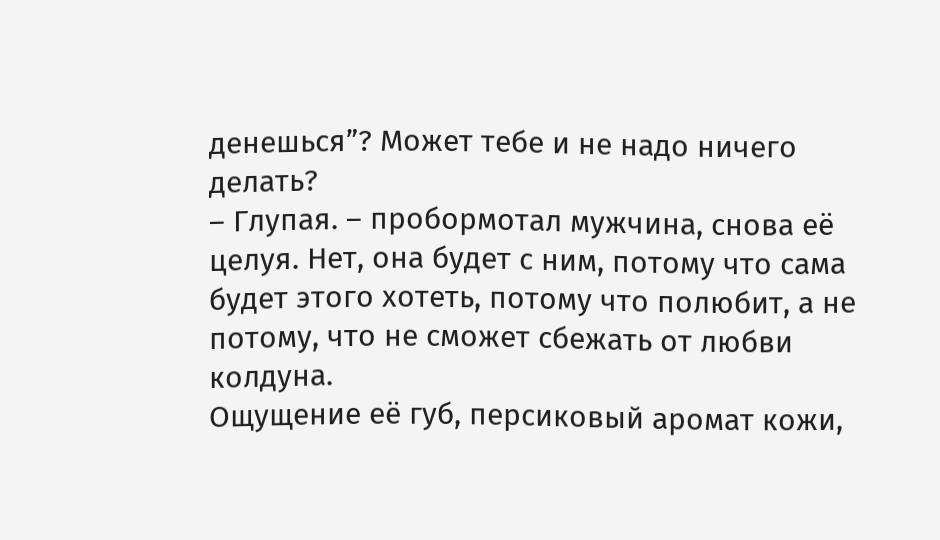денешься”? Может тебе и не надо ничего делать?
– Глупая. – пробормотал мужчина, снова её целуя. Нет, она будет с ним, потому что сама будет этого хотеть, потому что полюбит, а не потому, что не сможет сбежать от любви колдуна.
Ощущение её губ, персиковый аромат кожи,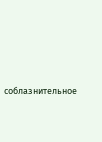соблазнительное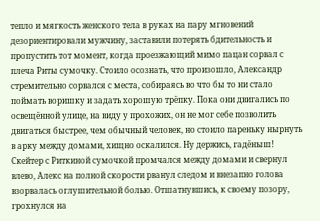тепло и мягкость женского тела в руках на пару мгновений дезориентировали мужчину, заставили потерять бдительность и пропустить тот момент, когда проезжающий мимо пацан сорвал с плеча Риты сумочку. Стоило осознать, что произошло, Александр стремительно сорвался с места, собираясь во что бы то ни стало поймать воришку и задать хорошую трёпку. Пока они двигались по освещённой улице, на виду у прохожих, он не мог себе позволить двигаться быстрее, чем обычный человек, но стоило пареньку нырнуть в арку между домами, хищно оскалился. Ну держись, гадёныш!
Скейтер с Риткиной сумочкой промчался между домами и свернул влево, Алекс на полной скорости рванул следом и внезапно голова взорвалась оглушительной болью. Отшатнувшись, к своему позору, грохнулся на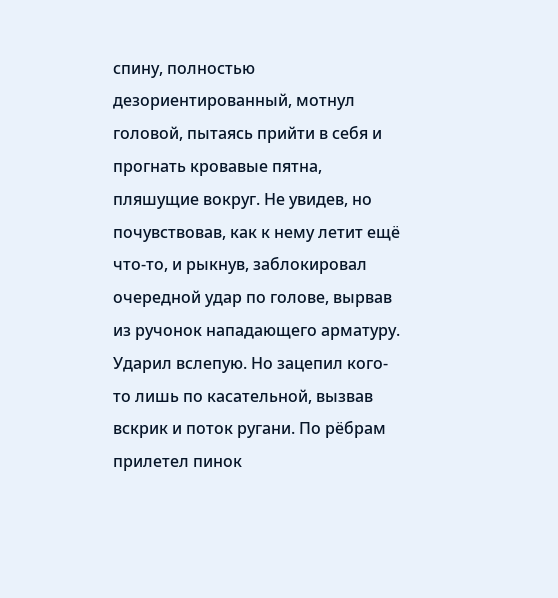спину, полностью дезориентированный, мотнул головой, пытаясь прийти в себя и прогнать кровавые пятна, пляшущие вокруг. Не увидев, но почувствовав, как к нему летит ещё что-то, и рыкнув, заблокировал очередной удар по голове, вырвав из ручонок нападающего арматуру. Ударил вслепую. Но зацепил кого-то лишь по касательной, вызвав вскрик и поток ругани. По рёбрам прилетел пинок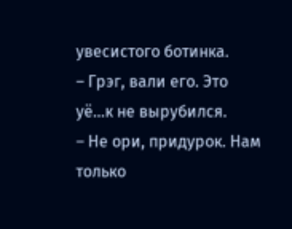увесистого ботинка.
– Грэг, вали его. Это уё…к не вырубился.
– Не ори, придурок. Нам только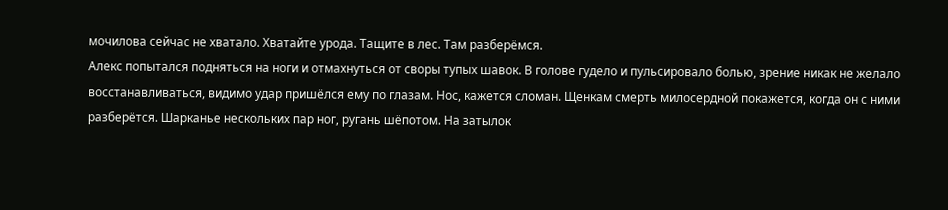мочилова сейчас не хватало. Хватайте урода. Тащите в лес. Там разберёмся.
Алекс попытался подняться на ноги и отмахнуться от своры тупых шавок. В голове гудело и пульсировало болью, зрение никак не желало восстанавливаться, видимо удар пришёлся ему по глазам. Нос, кажется сломан. Щенкам смерть милосердной покажется, когда он с ними разберётся. Шарканье нескольких пар ног, ругань шёпотом. На затылок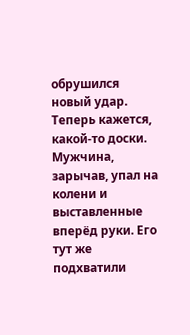обрушился новый удар. Теперь кажется, какой-то доски. Мужчина, зарычав, упал на колени и выставленные вперёд руки. Его тут же подхватили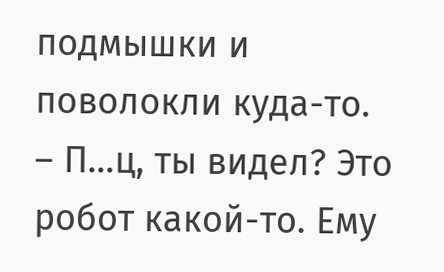подмышки и поволокли куда-то.
– П…ц, ты видел? Это робот какой-то. Ему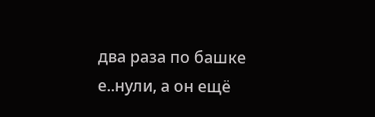два раза по башке е..нули, а он ещё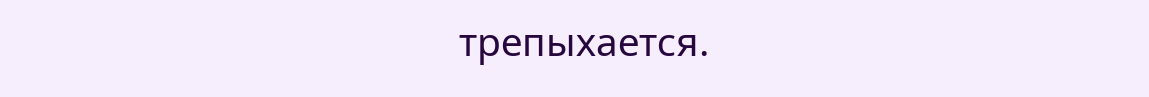трепыхается.